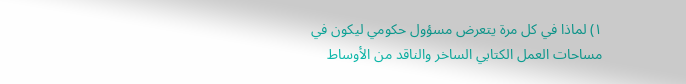١) لماذا في كل مرة يتعرض مسؤول حكومي ليكون في مساحات العمل الكتابي الساخر والناقد من الأوساط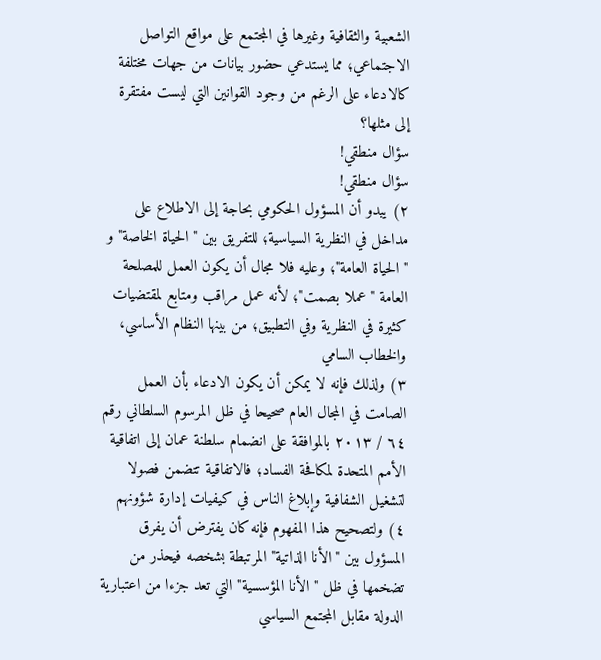الشعبية والثقافية وغيرها في المجتمع على مواقع التواصل الاجتماعي؛ مما يستدعي حضور بيانات من جهات مختلفة كالادعاء على الرغم من وجود القوانين التي ليست مفتقرة إلى مثلها؟
سؤال منطقي!
سؤال منطقي!
٢) يبدو أن المسؤول الحكومي بحاجة إلى الاطلاع على مداخل في النظرية السياسية؛ للتفريق بين "الحياة الخاصة" و "الحياة العامة"؛ وعليه فلا مجال أن يكون العمل للمصلحة العامة "عملا بصمت"؛ لأنه عمل مراقب ومتابع لمقتضيات كثيرة في النظرية وفي التطبيق؛ من بينها النظام الأساسي، والخطاب السامي
٣) ولذلك فإنه لا يمكن أن يكون الادعاء بأن العمل الصامت في المجال العام صحيحا في ظل المرسوم السلطاني رقم ٦٤ / ٢٠١٣ بالموافقة على انضمام سلطنة عمان إلى اتفاقية الأمم المتحدة لمكافحة الفساد؛ فالاتفاقية تتضمن فصولا لتشغيل الشفافية وإبلاغ الناس في كيفيات إدارة شؤونهم
٤) ولتصحيح هذا المفهوم فإنه كان يفترض أن يفرق المسؤول بين "الأنا الذاتية" المرتبطة بشخصه فيحذر من تضخمها في ظل "الأنا المؤسسية" التي تعد جزءا من اعتبارية الدولة مقابل المجتمع السياسي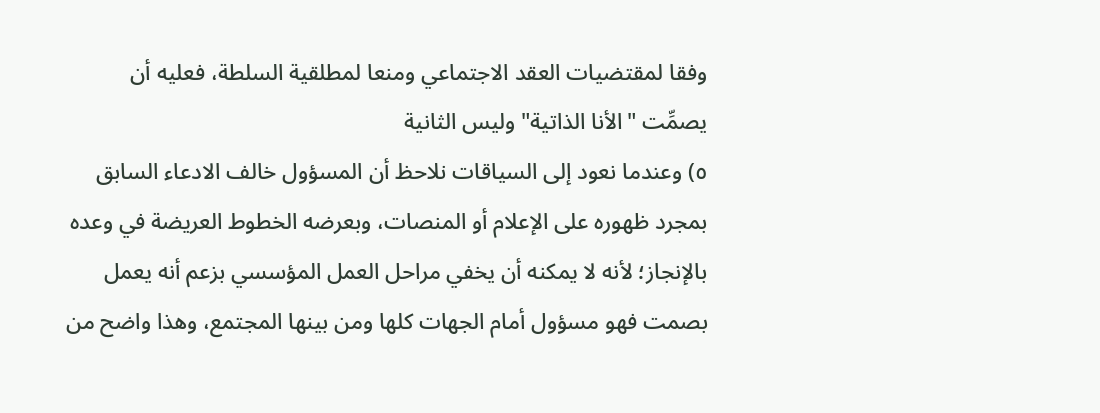وفقا لمقتضيات العقد الاجتماعي ومنعا لمطلقية السلطة، فعليه أن يصمِّت "الأنا الذاتية" وليس الثانية
٥) وعندما نعود إلى السياقات نلاحظ أن المسؤول خالف الادعاء السابق بمجرد ظهوره على الإعلام أو المنصات، وبعرضه الخطوط العريضة في وعده بالإنجاز؛ لأنه لا يمكنه أن يخفي مراحل العمل المؤسسي بزعم أنه يعمل بصمت فهو مسؤول أمام الجهات كلها ومن بينها المجتمع، وهذا واضح من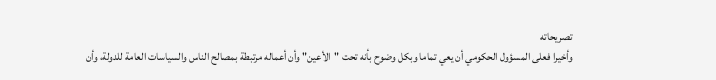تصريحاته
وأخيرا فعلى المسؤول الحكومي أن يعي تماما وبكل وضوح بأنه تحت "الأعين" وأن أعماله مرتبطة بمصالح الناس والسياسات العامة للدولة، وأن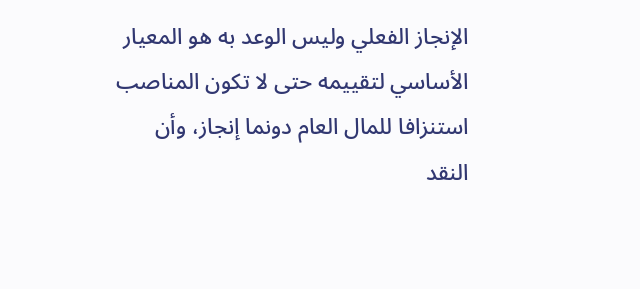الإنجاز الفعلي وليس الوعد به هو المعيار الأساسي لتقييمه حتى لا تكون المناصب استنزافا للمال العام دونما إنجاز، وأن النقد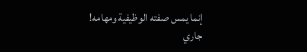إنما يمس صفته الوظيفية ومهامه!
جاري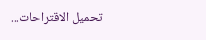تحميل الاقتراحات...